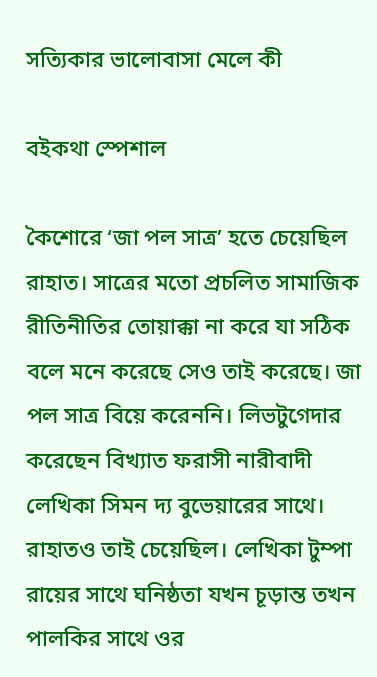সত্যিকার ভালোবাসা মেলে কী

বইকথা স্পেশাল

কৈশোরে ‘জা পল সাত্র’ হতে চেয়েছিল রাহাত। সাত্রের মতো প্রচলিত সামাজিক রীতিনীতির তোয়াক্কা না করে যা সঠিক বলে মনে করেছে সেও তাই করেছে। জা পল সাত্র বিয়ে করেননি। লিভটুগেদার করেছেন বিখ্যাত ফরাসী নারীবাদী লেখিকা সিমন দ্য বুভেয়ারের সাথে। রাহাতও তাই চেয়েছিল। লেখিকা টুম্পা রায়ের সাথে ঘনিষ্ঠতা যখন চূড়ান্ত তখন পালকির সাথে ওর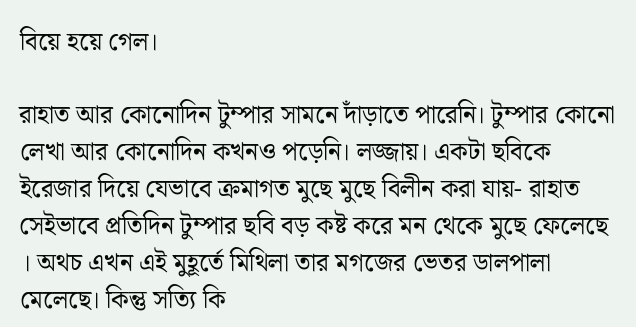বিয়ে হয়ে গেল।

রাহাত আর কোনোদিন টুম্পার সামনে দাঁড়াতে পারেনি। টুম্পার কোনো লেখা আর কোনোদিন কখনও পড়েনি। লজ্জায়। একটা ছবিকে ইরেজার দিয়ে যেভাবে ক্রমাগত মুছে মুছে বিলীন করা যায়- রাহাত সেইভাবে প্রতিদিন টুম্পার ছবি বড় কষ্ট করে মন থেকে মুছে ফেলেছে । অথচ এখন এই মুহূর্তে মিথিলা তার মগজের ভেতর ডালপালা মেলেছে। কিন্তু সত্যি কি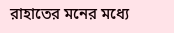রাহাতের মনের মধ্যে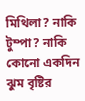মিথিলা? নাকি টুম্পা? নাকি কোনো একদিন ঝুম বৃষ্টির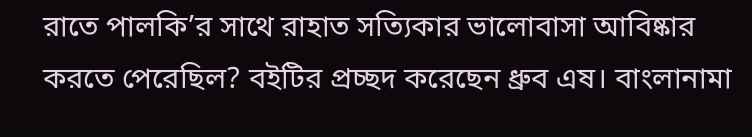রাতে পালকি’র সাথে রাহাত সত্যিকার ভালোবাসা আবিষ্কার করতে পেরেছিল? বইটির প্রচ্ছদ করেছেন ধ্রুব এষ। বাংলানামা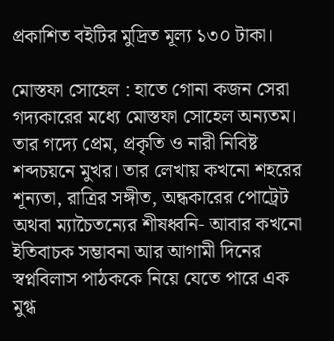প্রকাশিত বইটির মুদ্রিত মূল্য ১৩০ টাকা।

মোস্তফা সোহেল : হাতে গোনা কজন সেরা গদ্যকারের মধ্যে মোস্তফা সোহেল অন্যতম। তার গদ্যে প্রেম, প্রকৃতি ও নারী নিবিষ্ট শব্দচয়নে মুখর। তার লেখায় কখনো শহরের শূন্যতা, রাত্রির সঙ্গীত, অন্ধকারের পোট্রেট অথবা ম্যাচৈতন্যের শীষধ্বনি- আবার কখনো ইতিবাচক সম্ভাবনা আর আগামী দিনের স্বপ্নবিলাস পাঠককে নিয়ে যেতে পারে এক মুগ্ধ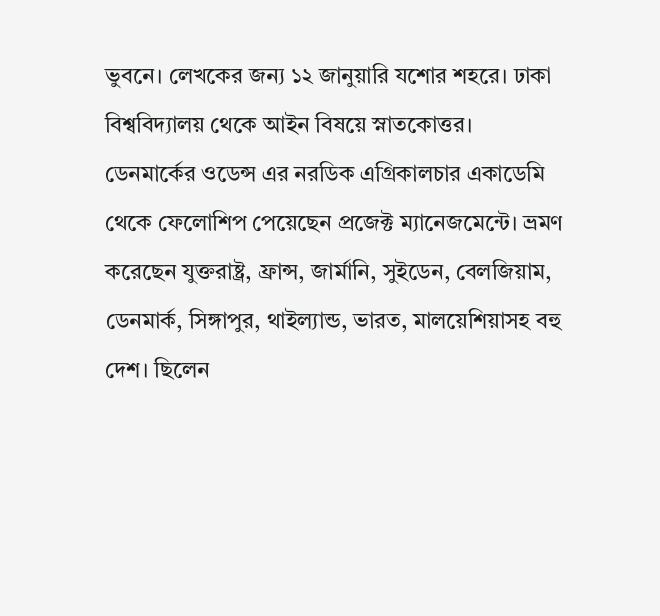ভুবনে। লেখকের জন্য ১২ জানুয়ারি যশোর শহরে। ঢাকা বিশ্ববিদ্যালয় থেকে আইন বিষয়ে স্নাতকোত্তর।
ডেনমার্কের ওডেন্স এর নরডিক এগ্রিকালচার একাডেমি থেকে ফেলোশিপ পেয়েছেন প্রজেক্ট ম্যানেজমেন্টে। ভ্রমণ করেছেন যুক্তরাষ্ট্র, ফ্রান্স, জার্মানি, সুইডেন, বেলজিয়াম, ডেনমার্ক, সিঙ্গাপুর, থাইল্যান্ড, ভারত, মালয়েশিয়াসহ বহু দেশ। ছিলেন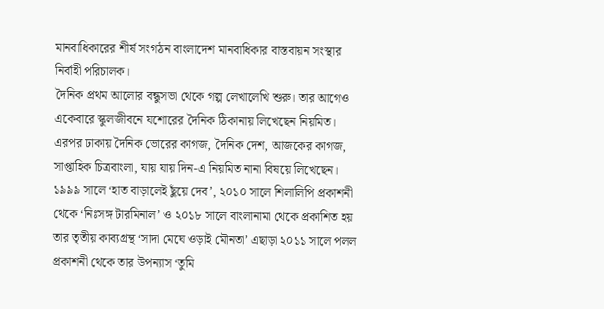মানবাধিকারের শীর্ষ সংগঠন বাংলাদেশ মানবাধিকার বাস্তবায়ন সংস্থার নির্বাহী পরিচালক।
দৈনিক প্রথম আলোর বন্ধুসভা থেকে গল্প লেখালেখি শুরু। তার আগেও একেবারে স্কুলজীবনে যশোরের দৈনিক ঠিকানায় লিখেছেন নিয়মিত। এরপর ঢাকায় দৈনিক ভোরের কাগজ, দৈনিক দেশ, আজকের কাগজ, সাপ্তাহিক চিত্রবাংলা, যায় যায় দিন-এ নিয়মিত নানা বিষয়ে লিখেছেন। ১৯৯৯ সালে ‘হাত বাড়ালেই ছুঁয়ে দেব’, ২০১০ সালে শিলালিপি প্রকাশনী থেকে ‘নিঃসঙ্গ টারমিনাল’ ও ২০১৮ সালে বাংলানামা থেকে প্রকাশিত হয় তার তৃতীয় কাব্যগ্রন্থ ‘সাদা মেঘে ওড়াই মৌনতা’ এছাড়া ২০১১ সালে পলল প্রকাশনী থেকে তার উপন্যাস ‘তুমি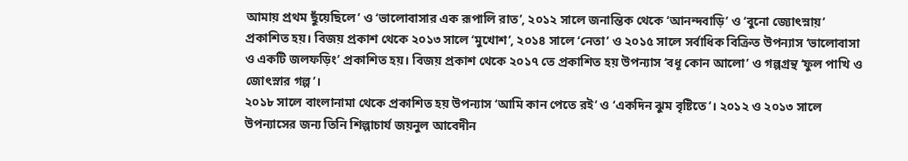আমায় প্রথম ছুঁয়েছিলে’ ও ‘ভালোবাসার এক রূপালি রাত’, ২০১২ সালে জনান্তিক থেকে ‘আনন্দবাড়ি’ ও ‘বুনো জ্যোৎস্নায়’ প্রকাশিত হয়। বিজয় প্রকাশ থেকে ২০১৩ সালে ‘মুখোশ’, ২০১৪ সালে ‘নেতা’ ও ২০১৫ সালে সর্বাধিক বিক্রিত উপন্যাস ‘ভালোবাসা ও একটি জলফড়িং’ প্রকাশিত হয়। বিজয় প্রকাশ থেকে ২০১৭ তে প্রকাশিত হয় উপন্যাস ‘বধূ কোন আলো’ ও গল্পগ্রন্থ ‘ফুল পাখি ও জোৎস্নার গল্প’।
২০১৮ সালে বাংলানামা থেকে প্রকাশিত হয় উপন্যাস ‘আমি কান পেতে রই’ ও ‘একদিন ঝুম বৃষ্টিতে’। ২০১২ ও ২০১৩ সালে উপন্যাসের জন্য তিনি শিল্পাচার্য জয়নুল আবেদীন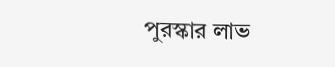পুরস্কার লাভ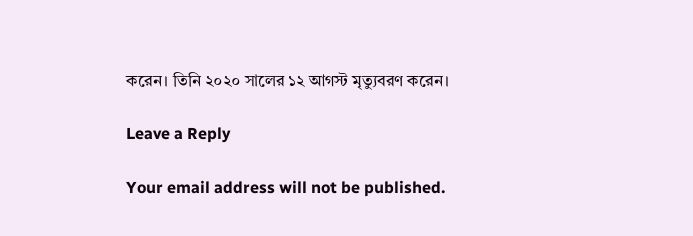করেন। তিনি ২০২০ সালের ১২ আগস্ট মৃত্যুবরণ করেন।

Leave a Reply

Your email address will not be published.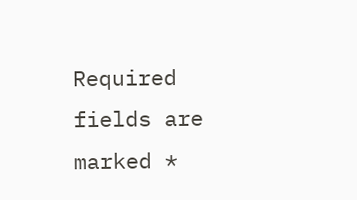Required fields are marked *